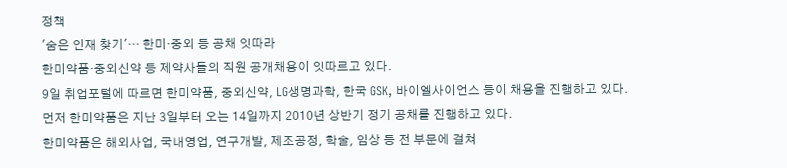정책
'숨은 인재 찾기'… 한미·중외 등 공채 잇따라
한미약품·중외신약 등 제약사들의 직원 공개채용이 잇따르고 있다.
9일 취업포털에 따르면 한미약품, 중외신약, LG생명과학, 한국 GSK, 바이엘사이언스 등이 채용을 진행하고 있다.
먼저 한미약품은 지난 3일부터 오는 14일까지 2010년 상반기 정기 공채를 진행하고 있다.
한미약품은 해외사업, 국내영업, 연구개발, 제조공정, 학술, 임상 등 전 부문에 걸쳐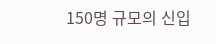150명 규모의 신입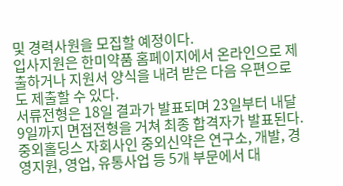및 경력사원을 모집할 예정이다.
입사지원은 한미약품 홈페이지에서 온라인으로 제출하거나 지원서 양식을 내려 받은 다음 우편으로도 제출할 수 있다.
서류전형은 18일 결과가 발표되며 23일부터 내달 9일까지 면접전형을 거쳐 최종 합격자가 발표된다.
중외홀딩스 자회사인 중외신약은 연구소, 개발, 경영지원, 영업, 유통사업 등 5개 부문에서 대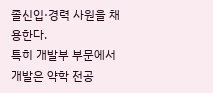졸신입·경력 사원을 채용한다.
특히 개발부 부문에서 개발은 약학 전공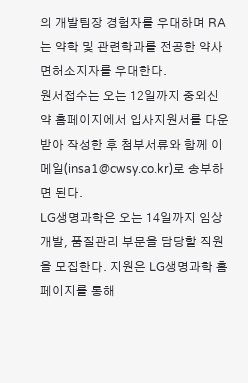의 개발팀장 경험자를 우대하며 RA는 약학 및 관련학과를 전공한 약사면허소지자를 우대한다.
원서접수는 오는 12일까지 중외신약 홈페이지에서 입사지원서를 다운받아 작성한 후 첨부서류와 함께 이메일(insa1@cwsy.co.kr)로 송부하면 된다.
LG생명과학은 오는 14일까지 임상개발, 품질관리 부문을 담당할 직원을 모집한다. 지원은 LG생명과학 홈페이지를 통해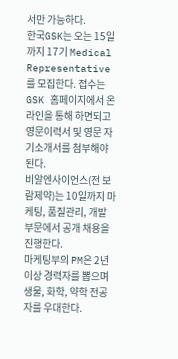서만 가능하다.
한국GSK는 오는 15일까지 17기 Medical Representative를 모집한다. 접수는 GSK 홈페이지에서 온라인을 통해 하면되고 영문이력서 및 영문 자기소개서를 첨부해야 된다.
비알엔사이언스(전 보람제약)는 10일까지 마케팅, 품질관리, 개발 부문에서 공개 채용을 진행한다.
마케팅부의 PM은 2년 이상 경력자를 뽑으며 생물, 화학, 약학 전공자를 우대한다.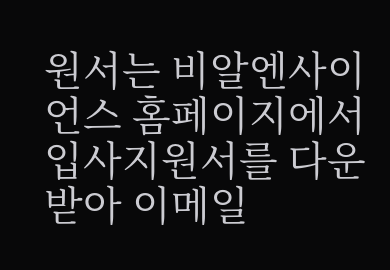원서는 비알엔사이언스 홈페이지에서 입사지원서를 다운받아 이메일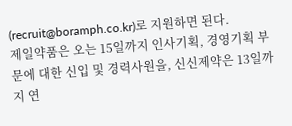(recruit@boramph.co.kr)로 지원하면 된다.
제일약품은 오는 15일까지 인사기획, 경영기획 부문에 대한 신입 및 경력사원을, 신신제약은 13일까지 연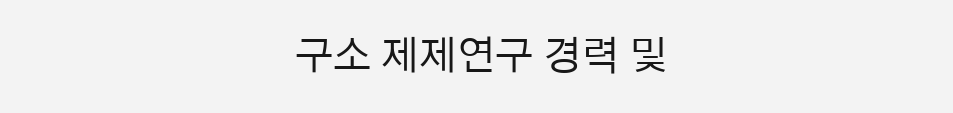구소 제제연구 경력 및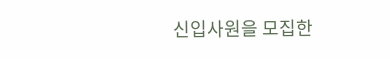신입사원을 모집한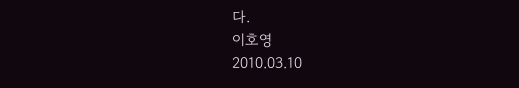다.
이호영
2010.03.10